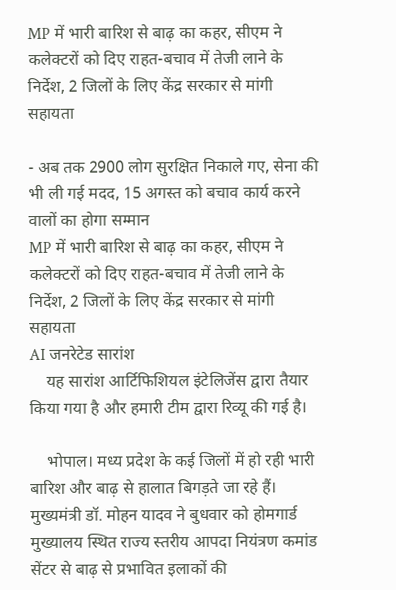MP में भारी बारिश से बाढ़ का कहर, सीएम ने कलेक्टरों को दिए राहत-बचाव में तेजी लाने के निर्देश, 2 जिलों के लिए केंद्र सरकार से मांगी सहायता

- अब तक 2900 लोग सुरक्षित निकाले गए, सेना की भी ली गई मदद, 15 अगस्त को बचाव कार्य करने वालों का होगा सम्मान
MP में भारी बारिश से बाढ़ का कहर, सीएम ने कलेक्टरों को दिए राहत-बचाव में तेजी लाने के निर्देश, 2 जिलों के लिए केंद्र सरकार से मांगी सहायता
AI जनरेटेड सारांश
    यह सारांश आर्टिफिशियल इंटेलिजेंस द्वारा तैयार किया गया है और हमारी टीम द्वारा रिव्यू की गई है।

    भोपाल। मध्य प्रदेश के कई जिलों में हो रही भारी बारिश और बाढ़ से हालात बिगड़ते जा रहे हैं। मुख्यमंत्री डॉ. मोहन यादव ने बुधवार को होमगार्ड मुख्यालय स्थित राज्य स्तरीय आपदा नियंत्रण कमांड सेंटर से बाढ़ से प्रभावित इलाकों की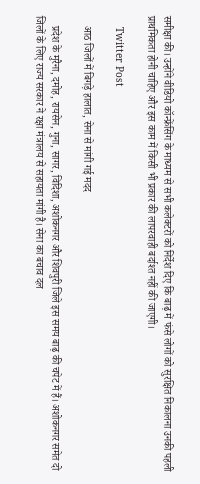समीक्षा की। उन्होंने वीडियो कॉन्फ्रेंसिंग के माध्यम से सभी कलेक्टरों को निर्देश दिए कि बाढ़ में फंसे लोगों को सुरक्षित निकालना उनकी पहली प्राथमिकता होनी चाहिए और इस काम में किसी भी प्रकार की लापरवाही बर्दाश्त नहीं की जाएगी।

    Twitter Post

    आठ जिलों में बिगड़े हालात, सेना से मांगी गई मदद

    प्रदेश के मुरैना, दमोह, रायसेन, गुना, सागर, विदिशा, अशोकनगर और शिवपुरी जिले इस समय बाढ़ की चपेट में हैं। अशोकनगर समेत दो जिलों के लिए राज्य सरकार ने रक्षा मंत्रालय से सहायता मांगी है। सेना का बचाव दल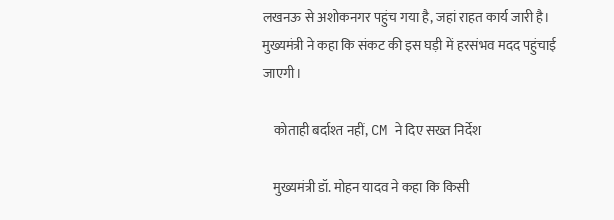लखनऊ से अशोकनगर पहुंच गया है, जहां राहत कार्य जारी है। मुख्यमंत्री ने कहा कि संकट की इस घड़ी में हरसंभव मदद पहुंचाई जाएगी।

    कोताही बर्दाश्त नहीं, CM ने दिए सख्त निर्देश

    मुख्यमंत्री डॉ. मोहन यादव ने कहा कि किसी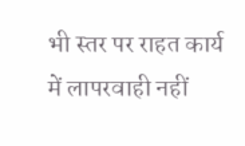भी स्तर पर राहत कार्य में लापरवाही नहीं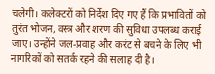चलेगी। कलेक्टरों को निर्देश दिए गए हैं कि प्रभावितों को तुरंत भोजन, वस्त्र और शरण की सुविधा उपलब्ध कराई जाए। उन्होंने जल-प्रवाह और करंट से बचने के लिए भी नागरिकों को सतर्क रहने की सलाह दी है।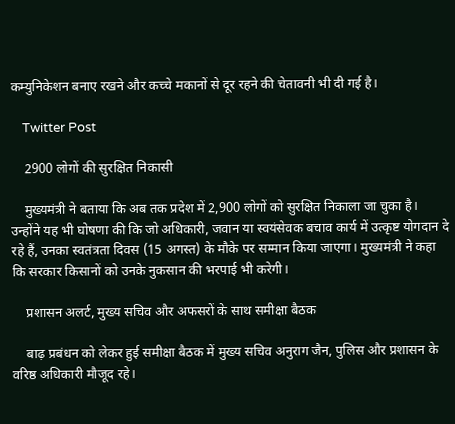कम्युनिकेशन बनाए रखने और कच्चे मकानों से दूर रहने की चेतावनी भी दी गई है।

    Twitter Post

    2900 लोगों की सुरक्षित निकासी

    मुख्यमंत्री ने बताया कि अब तक प्रदेश में 2,900 लोगों को सुरक्षित निकाला जा चुका है। उन्होंने यह भी घोषणा की कि जो अधिकारी, जवान या स्वयंसेवक बचाव कार्य में उत्कृष्ट योगदान दे रहे हैं, उनका स्वतंत्रता दिवस (15 अगस्त) के मौके पर सम्मान किया जाएगा। मुख्यमंत्री ने कहा कि सरकार किसानों को उनके नुकसान की भरपाई भी करेगी।

    प्रशासन अलर्ट, मुख्य सचिव और अफसरों के साथ समीक्षा बैठक

    बाढ़ प्रबंधन को लेकर हुई समीक्षा बैठक में मुख्य सचिव अनुराग जैन, पुलिस और प्रशासन के वरिष्ठ अधिकारी मौजूद रहे।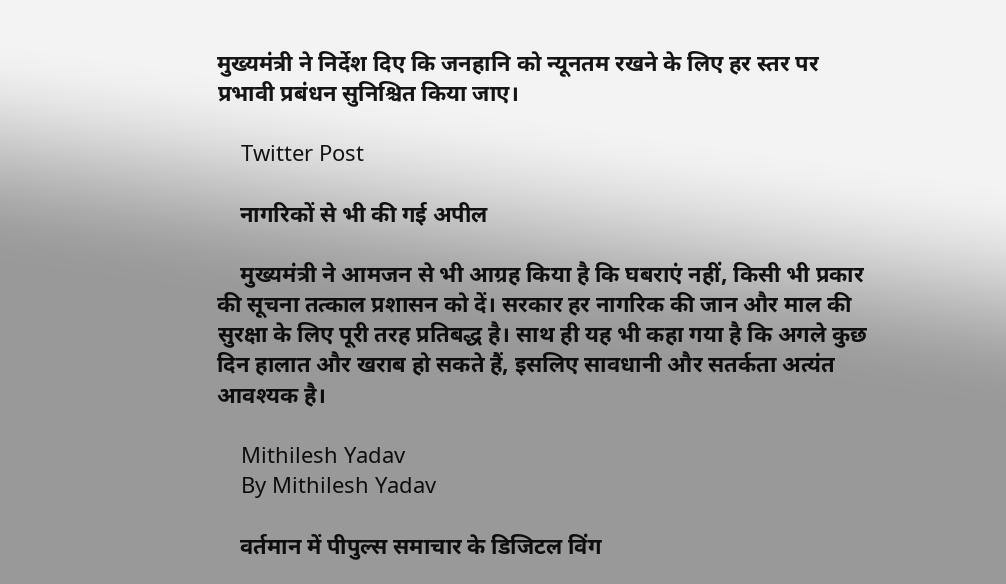मुख्यमंत्री ने निर्देश दिए कि जनहानि को न्यूनतम रखने के लिए हर स्तर पर प्रभावी प्रबंधन सुनिश्चित किया जाए।

    Twitter Post

    नागरिकों से भी की गई अपील

    मुख्यमंत्री ने आमजन से भी आग्रह किया है कि घबराएं नहीं, किसी भी प्रकार की सूचना तत्काल प्रशासन को दें। सरकार हर नागरिक की जान और माल की सुरक्षा के लिए पूरी तरह प्रतिबद्ध है। साथ ही यह भी कहा गया है कि अगले कुछ दिन हालात और खराब हो सकते हैं, इसलिए सावधानी और सतर्कता अत्यंत आवश्यक है।

    Mithilesh Yadav
    By Mithilesh Yadav

    वर्तमान में पीपुल्स समाचार के डिजिटल विंग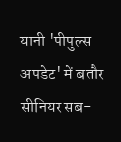यानी 'पीपुल्स अपडेट' में बतौर सीनियर सब-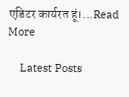एडिटर कार्यरत हूं।...Read More

    Latest Posts